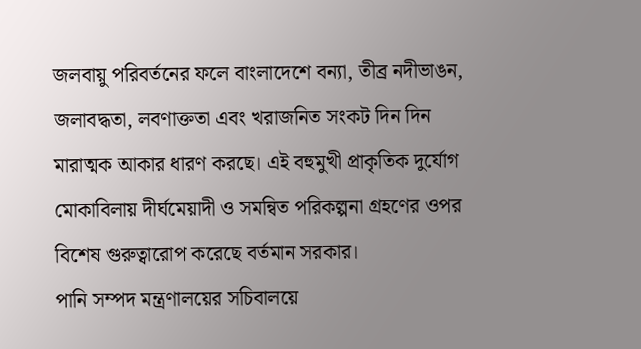জলবায়ু পরিবর্তনের ফলে বাংলাদেশে বন্যা, তীব্র নদীভাঙন, জলাবদ্ধতা, লবণাক্ততা এবং খরাজনিত সংকট দিন দিন মারাত্মক আকার ধারণ করছে। এই বহুমুখী প্রাকৃতিক দুর্যোগ মোকাবিলায় দীর্ঘমেয়াদী ও সমন্বিত পরিকল্পনা গ্রহণের ওপর বিশেষ গুরুত্বারোপ করেছে বর্তমান সরকার।
পানি সম্পদ মন্ত্রণালয়ের সচিবালয়ে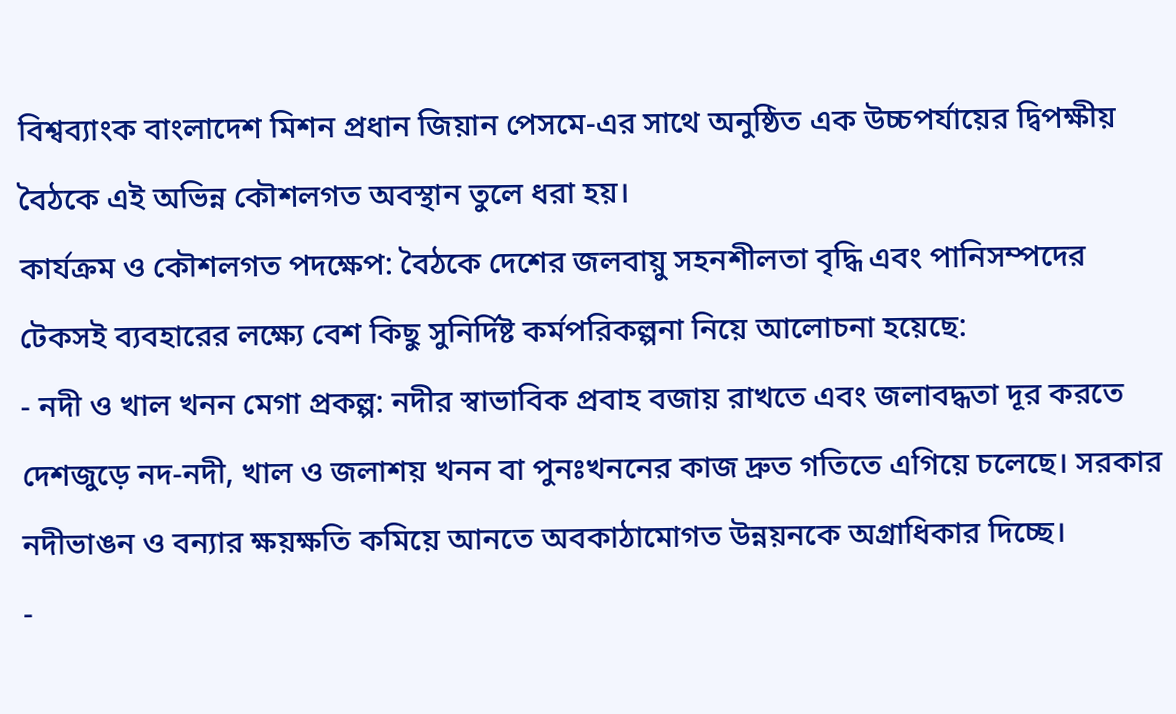বিশ্বব্যাংক বাংলাদেশ মিশন প্রধান জিয়ান পেসমে-এর সাথে অনুষ্ঠিত এক উচ্চপর্যায়ের দ্বিপক্ষীয় বৈঠকে এই অভিন্ন কৌশলগত অবস্থান তুলে ধরা হয়।
কার্যক্রম ও কৌশলগত পদক্ষেপ: বৈঠকে দেশের জলবায়ু সহনশীলতা বৃদ্ধি এবং পানিসম্পদের টেকসই ব্যবহারের লক্ষ্যে বেশ কিছু সুনির্দিষ্ট কর্মপরিকল্পনা নিয়ে আলোচনা হয়েছে:
- নদী ও খাল খনন মেগা প্রকল্প: নদীর স্বাভাবিক প্রবাহ বজায় রাখতে এবং জলাবদ্ধতা দূর করতে দেশজুড়ে নদ-নদী, খাল ও জলাশয় খনন বা পুনঃখননের কাজ দ্রুত গতিতে এগিয়ে চলেছে। সরকার নদীভাঙন ও বন্যার ক্ষয়ক্ষতি কমিয়ে আনতে অবকাঠামোগত উন্নয়নকে অগ্রাধিকার দিচ্ছে।
-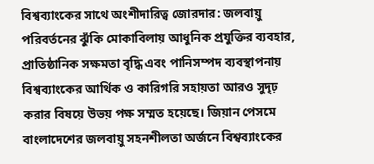বিশ্বব্যাংকের সাথে অংশীদারিত্ব জোরদার: জলবায়ু পরিবর্তনের ঝুঁকি মোকাবিলায় আধুনিক প্রযুক্তির ব্যবহার, প্রাতিষ্ঠানিক সক্ষমতা বৃদ্ধি এবং পানিসম্পদ ব্যবস্থাপনায় বিশ্বব্যাংকের আর্থিক ও কারিগরি সহায়তা আরও সুদৃঢ় করার বিষয়ে উভয় পক্ষ সম্মত হয়েছে। জিয়ান পেসমে বাংলাদেশের জলবায়ু সহনশীলতা অর্জনে বিশ্বব্যাংকের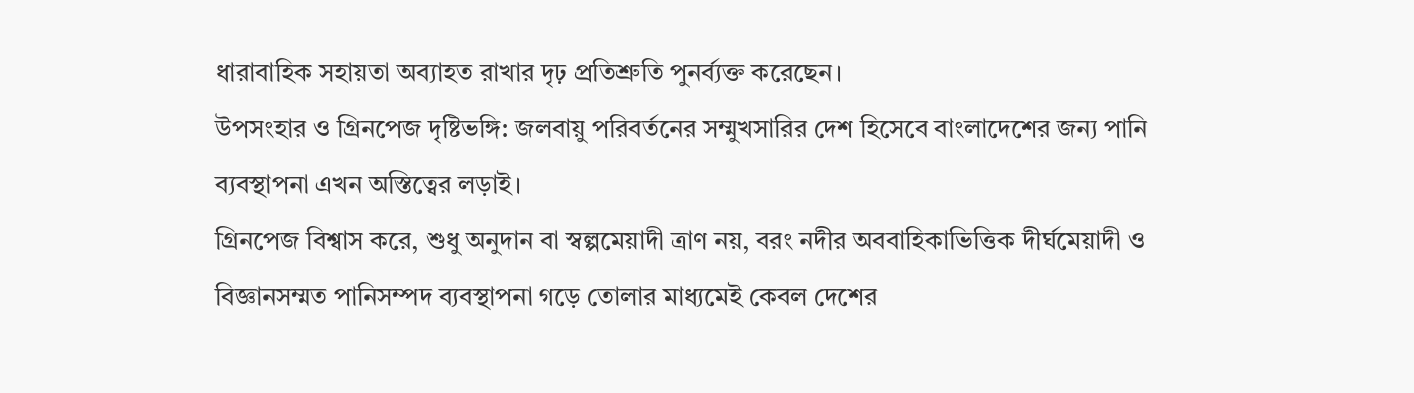ধারাবাহিক সহায়তা অব্যাহত রাখার দৃঢ় প্রতিশ্রুতি পুনর্ব্যক্ত করেছেন।
উপসংহার ও গ্রিনপেজ দৃষ্টিভঙ্গি: জলবায়ু পরিবর্তনের সম্মুখসারির দেশ হিসেবে বাংলাদেশের জন্য পানি ব্যবস্থাপনা এখন অস্তিত্বের লড়াই।
গ্রিনপেজ বিশ্বাস করে, শুধু অনুদান বা স্বল্পমেয়াদী ত্রাণ নয়, বরং নদীর অববাহিকাভিত্তিক দীর্ঘমেয়াদী ও বিজ্ঞানসম্মত পানিসম্পদ ব্যবস্থাপনা গড়ে তোলার মাধ্যমেই কেবল দেশের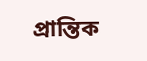প্রান্তিক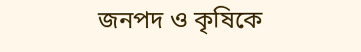জনপদ ও কৃষিকে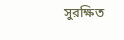সুরক্ষিত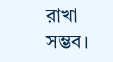রাখা সম্ভব।